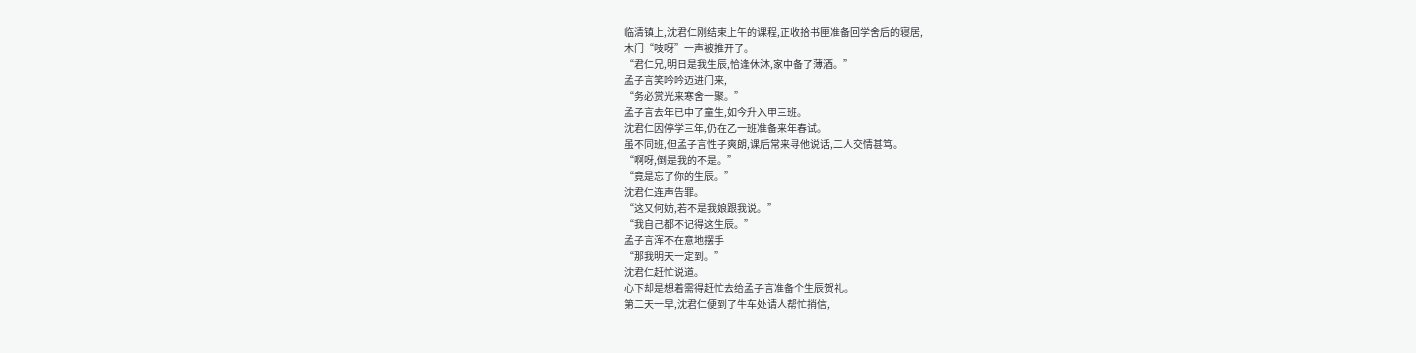临清镇上,沈君仁刚结束上午的课程,正收拾书匣准备回学舍后的寝居,
木门“吱呀”一声被推开了。
“君仁兄,明日是我生辰,恰逢休沐,家中备了薄酒。”
孟子言笑吟吟迈进门来,
“务必赏光来寒舍一聚。”
孟子言去年已中了童生,如今升入甲三班。
沈君仁因停学三年,仍在乙一班准备来年春试。
虽不同班,但孟子言性子爽朗,课后常来寻他说话,二人交情甚笃。
“啊呀,倒是我的不是。”
“竟是忘了你的生辰。”
沈君仁连声告罪。
“这又何妨,若不是我娘跟我说。”
“我自己都不记得这生辰。”
孟子言浑不在意地摆手
“那我明天一定到。”
沈君仁赶忙说道。
心下却是想着需得赶忙去给孟子言准备个生辰贺礼。
第二天一早,沈君仁便到了牛车处请人帮忙捎信,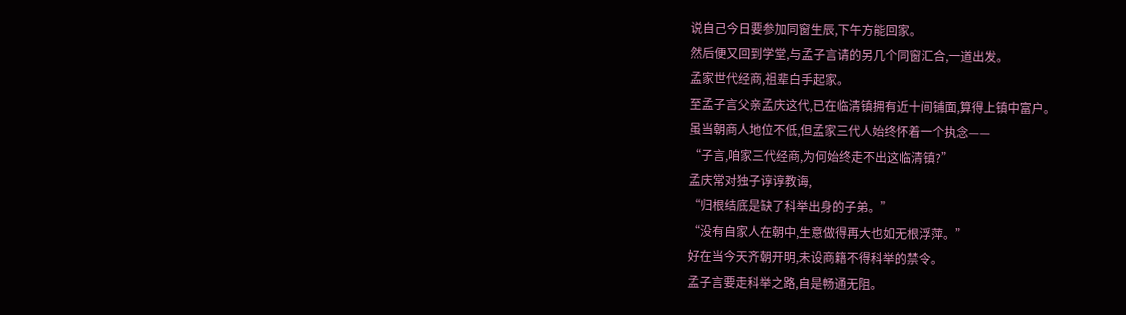说自己今日要参加同窗生辰,下午方能回家。
然后便又回到学堂,与孟子言请的另几个同窗汇合,一道出发。
孟家世代经商,祖辈白手起家。
至孟子言父亲孟庆这代,已在临清镇拥有近十间铺面,算得上镇中富户。
虽当朝商人地位不低,但孟家三代人始终怀着一个执念——
“子言,咱家三代经商,为何始终走不出这临清镇?”
孟庆常对独子谆谆教诲,
“归根结底是缺了科举出身的子弟。”
“没有自家人在朝中,生意做得再大也如无根浮萍。”
好在当今天齐朝开明,未设商籍不得科举的禁令。
孟子言要走科举之路,自是畅通无阻。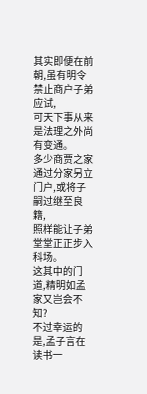其实即便在前朝,虽有明令禁止商户子弟应试,
可天下事从来是法理之外尚有变通。
多少商贾之家通过分家另立门户,或将子嗣过继至良籍,
照样能让子弟堂堂正正步入科场。
这其中的门道,精明如孟家又岂会不知?
不过幸运的是,孟子言在读书一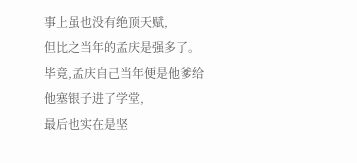事上虽也没有绝顶天赋,
但比之当年的孟庆是强多了。
毕竟,孟庆自己当年便是他爹给他塞银子进了学堂,
最后也实在是坚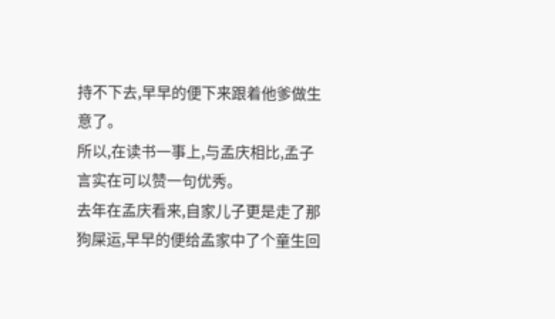持不下去,早早的便下来跟着他爹做生意了。
所以,在读书一事上,与孟庆相比,孟子言实在可以赞一句优秀。
去年在孟庆看来,自家儿子更是走了那狗屎运,早早的便给孟家中了个童生回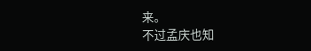来。
不过孟庆也知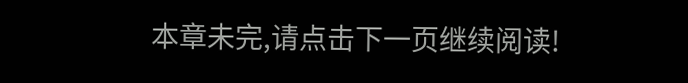本章未完,请点击下一页继续阅读!